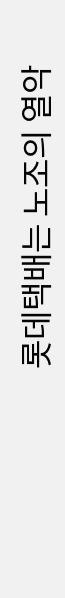롯데택배는 노조의 열악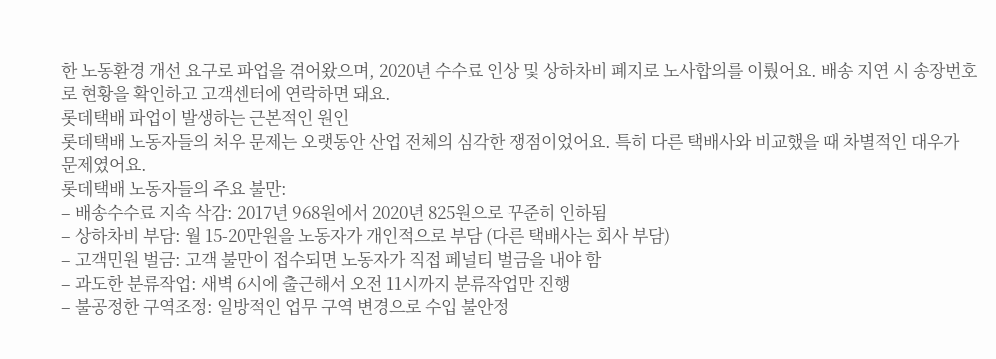한 노동환경 개선 요구로 파업을 겪어왔으며, 2020년 수수료 인상 및 상하차비 폐지로 노사합의를 이뤘어요. 배송 지연 시 송장번호로 현황을 확인하고 고객센터에 연락하면 돼요.
롯데택배 파업이 발생하는 근본적인 원인
롯데택배 노동자들의 처우 문제는 오랫동안 산업 전체의 심각한 쟁점이었어요. 특히 다른 택배사와 비교했을 때 차별적인 대우가 문제였어요.
롯데택배 노동자들의 주요 불만:
– 배송수수료 지속 삭감: 2017년 968원에서 2020년 825원으로 꾸준히 인하됨
– 상하차비 부담: 월 15-20만원을 노동자가 개인적으로 부담 (다른 택배사는 회사 부담)
– 고객민원 벌금: 고객 불만이 접수되면 노동자가 직접 페널티 벌금을 내야 함
– 과도한 분류작업: 새벽 6시에 출근해서 오전 11시까지 분류작업만 진행
– 불공정한 구역조정: 일방적인 업무 구역 변경으로 수입 불안정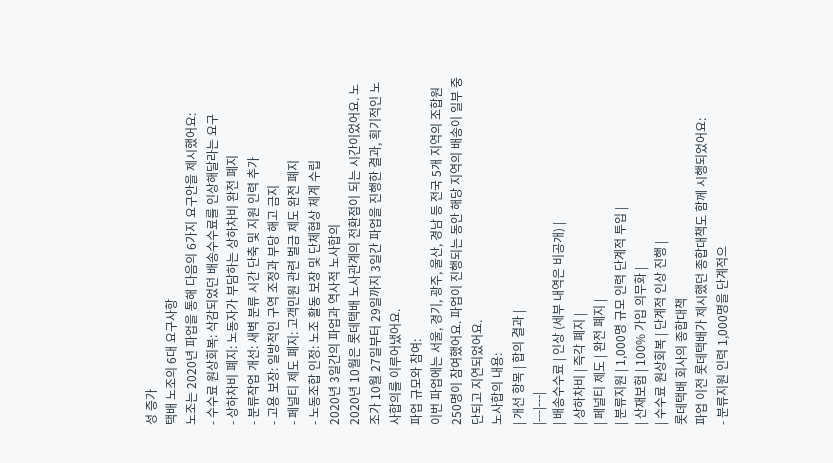성 증가
택배 노조의 6대 요구사항
노조는 2020년 파업을 통해 다음의 6가지 요구안을 제시했어요:
- 수수료 원상회복: 삭감되었던 배송수수료를 인상해달라는 요구
- 상하차비 폐지: 노동자가 부담하는 상하차비 완전 폐지
- 분류작업 개선: 새벽 분류 시간 단축 및 지원 인력 추가
- 고용 보장: 일방적인 구역 조정과 부당 해고 금지
- 페널티 제도 폐지: 고객민원 관련 벌금 제도 완전 폐지
- 노동조합 인정: 노조 활동 보장 및 단체협상 체계 수립
2020년 3일간의 파업과 역사적 노사합의
2020년 10월은 롯데택배 노사관계의 전환점이 되는 시간이었어요. 노조가 10월 27일부터 29일까지 3일간 파업을 진행한 결과, 획기적인 노사합의를 이루어냈어요.
파업 규모와 참여:
이번 파업에는 서울, 경기, 광주, 울산, 경남 등 전국 5개 지역의 조합원 250명이 참여했어요. 파업이 진행되는 동안 해당 지역의 배송이 일부 중단되고 지연되었어요.
노사합의 내용:
| 개선 항목 | 합의 결과 |
|---|---|
| 배송수수료 | 인상 (세부 내역은 비공개) |
| 상하차비 | 즉각 폐지 |
| 페널티 제도 | 완전 폐지 |
| 분류지원 | 1,000명 규모 인력 단계적 투입 |
| 산재보험 | 100% 가입 의무화 |
| 수수료 원상회복 | 단계적 인상 진행 |
롯데택배 회사의 종합대책
파업 이전 롯데택배가 제시했던 종합대책도 함께 시행되었어요:
- 분류지원 인력 1,000명을 단계적으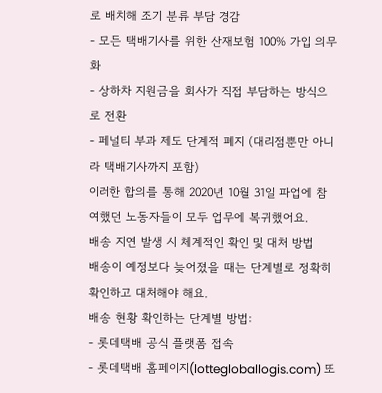로 배치해 조기 분류 부담 경감
- 모든 택배기사를 위한 산재보험 100% 가입 의무화
- 상하차 지원금을 회사가 직접 부담하는 방식으로 전환
- 페널티 부과 제도 단계적 폐지 (대리점뿐만 아니라 택배기사까지 포함)
이러한 합의를 통해 2020년 10월 31일 파업에 참여했던 노동자들이 모두 업무에 복귀했어요.
배송 지연 발생 시 체계적인 확인 및 대처 방법
배송이 예정보다 늦어졌을 때는 단계별로 정확히 확인하고 대처해야 해요.
배송 현황 확인하는 단계별 방법:
- 롯데택배 공식 플랫폼 접속
- 롯데택배 홈페이지(lottegloballogis.com) 또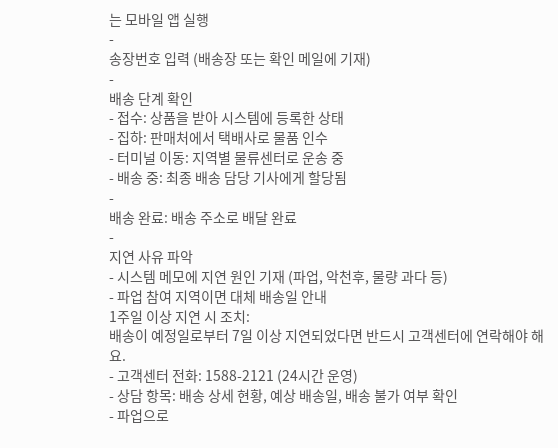는 모바일 앱 실행
-
송장번호 입력 (배송장 또는 확인 메일에 기재)
-
배송 단계 확인
- 접수: 상품을 받아 시스템에 등록한 상태
- 집하: 판매처에서 택배사로 물품 인수
- 터미널 이동: 지역별 물류센터로 운송 중
- 배송 중: 최종 배송 담당 기사에게 할당됨
-
배송 완료: 배송 주소로 배달 완료
-
지연 사유 파악
- 시스템 메모에 지연 원인 기재 (파업, 악천후, 물량 과다 등)
- 파업 참여 지역이면 대체 배송일 안내
1주일 이상 지연 시 조치:
배송이 예정일로부터 7일 이상 지연되었다면 반드시 고객센터에 연락해야 해요.
- 고객센터 전화: 1588-2121 (24시간 운영)
- 상담 항목: 배송 상세 현황, 예상 배송일, 배송 불가 여부 확인
- 파업으로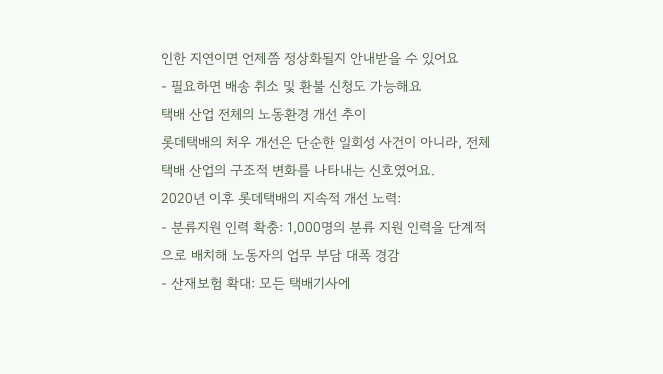인한 지연이면 언제쯤 정상화될지 안내받을 수 있어요
- 필요하면 배송 취소 및 환불 신청도 가능해요
택배 산업 전체의 노동환경 개선 추이
롯데택배의 처우 개선은 단순한 일회성 사건이 아니라, 전체 택배 산업의 구조적 변화를 나타내는 신호였어요.
2020년 이후 롯데택배의 지속적 개선 노력:
- 분류지원 인력 확충: 1,000명의 분류 지원 인력을 단계적으로 배치해 노동자의 업무 부담 대폭 경감
- 산재보험 확대: 모든 택배기사에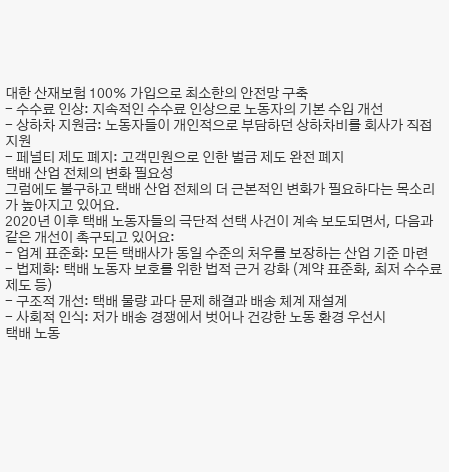대한 산재보험 100% 가입으로 최소한의 안전망 구축
- 수수료 인상: 지속적인 수수료 인상으로 노동자의 기본 수입 개선
- 상하차 지원금: 노동자들이 개인적으로 부담하던 상하차비를 회사가 직접 지원
- 페널티 제도 폐지: 고객민원으로 인한 벌금 제도 완전 폐지
택배 산업 전체의 변화 필요성
그럼에도 불구하고 택배 산업 전체의 더 근본적인 변화가 필요하다는 목소리가 높아지고 있어요.
2020년 이후 택배 노동자들의 극단적 선택 사건이 계속 보도되면서, 다음과 같은 개선이 촉구되고 있어요:
- 업계 표준화: 모든 택배사가 동일 수준의 처우를 보장하는 산업 기준 마련
- 법제화: 택배 노동자 보호를 위한 법적 근거 강화 (계약 표준화, 최저 수수료 제도 등)
- 구조적 개선: 택배 물량 과다 문제 해결과 배송 체계 재설계
- 사회적 인식: 저가 배송 경쟁에서 벗어나 건강한 노동 환경 우선시
택배 노동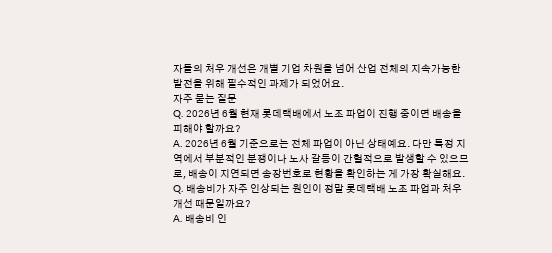자들의 처우 개선은 개별 기업 차원을 넘어 산업 전체의 지속가능한 발전을 위해 필수적인 과제가 되었어요.
자주 묻는 질문
Q. 2026년 6월 현재 롯데택배에서 노조 파업이 진행 중이면 배송을 피해야 할까요?
A. 2026년 6월 기준으로는 전체 파업이 아닌 상태예요. 다만 특정 지역에서 부분적인 분쟁이나 노사 갈등이 간헐적으로 발생할 수 있으므로, 배송이 지연되면 송장번호로 현황을 확인하는 게 가장 확실해요.
Q. 배송비가 자주 인상되는 원인이 정말 롯데택배 노조 파업과 처우 개선 때문일까요?
A. 배송비 인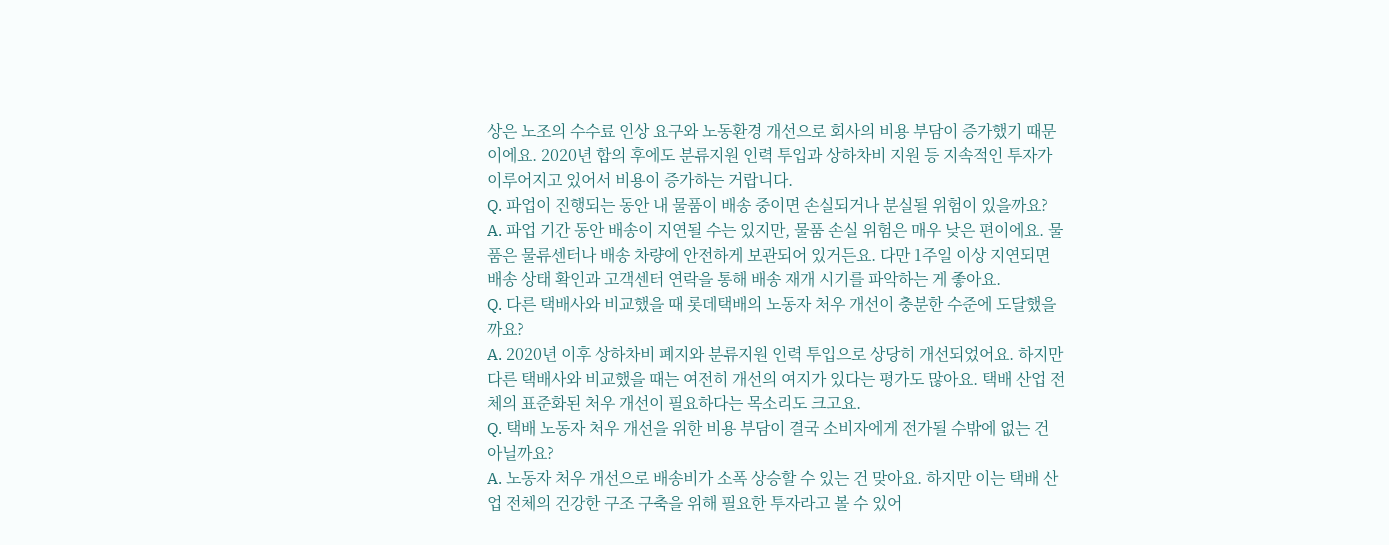상은 노조의 수수료 인상 요구와 노동환경 개선으로 회사의 비용 부담이 증가했기 때문이에요. 2020년 합의 후에도 분류지원 인력 투입과 상하차비 지원 등 지속적인 투자가 이루어지고 있어서 비용이 증가하는 거랍니다.
Q. 파업이 진행되는 동안 내 물품이 배송 중이면 손실되거나 분실될 위험이 있을까요?
A. 파업 기간 동안 배송이 지연될 수는 있지만, 물품 손실 위험은 매우 낮은 편이에요. 물품은 물류센터나 배송 차량에 안전하게 보관되어 있거든요. 다만 1주일 이상 지연되면 배송 상태 확인과 고객센터 연락을 통해 배송 재개 시기를 파악하는 게 좋아요.
Q. 다른 택배사와 비교했을 때 롯데택배의 노동자 처우 개선이 충분한 수준에 도달했을까요?
A. 2020년 이후 상하차비 폐지와 분류지원 인력 투입으로 상당히 개선되었어요. 하지만 다른 택배사와 비교했을 때는 여전히 개선의 여지가 있다는 평가도 많아요. 택배 산업 전체의 표준화된 처우 개선이 필요하다는 목소리도 크고요.
Q. 택배 노동자 처우 개선을 위한 비용 부담이 결국 소비자에게 전가될 수밖에 없는 건 아닐까요?
A. 노동자 처우 개선으로 배송비가 소폭 상승할 수 있는 건 맞아요. 하지만 이는 택배 산업 전체의 건강한 구조 구축을 위해 필요한 투자라고 볼 수 있어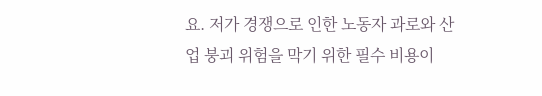요. 저가 경쟁으로 인한 노동자 과로와 산업 붕괴 위험을 막기 위한 필수 비용이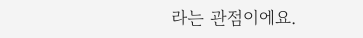라는 관점이에요.